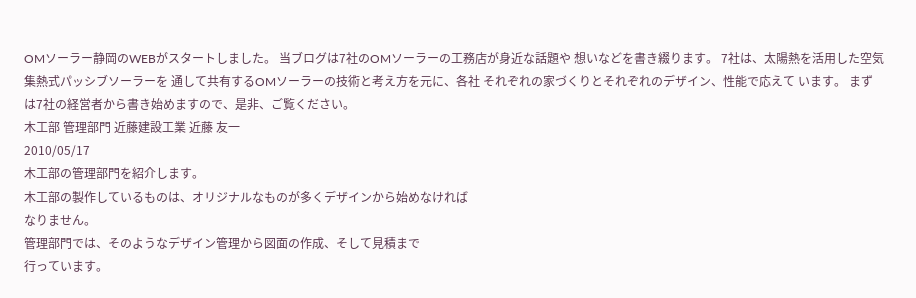OMソーラー静岡のWEBがスタートしました。 当ブログは7社のOMソーラーの工務店が身近な話題や 想いなどを書き綴ります。 7社は、太陽熱を活用した空気集熱式パッシブソーラーを 通して共有するOMソーラーの技術と考え方を元に、各社 それぞれの家づくりとそれぞれのデザイン、性能で応えて います。 まずは7社の経営者から書き始めますので、是非、ご覧ください。
木工部 管理部門 近藤建設工業 近藤 友一
2010/05/17
木工部の管理部門を紹介します。
木工部の製作しているものは、オリジナルなものが多くデザインから始めなければ
なりません。
管理部門では、そのようなデザイン管理から図面の作成、そして見積まで
行っています。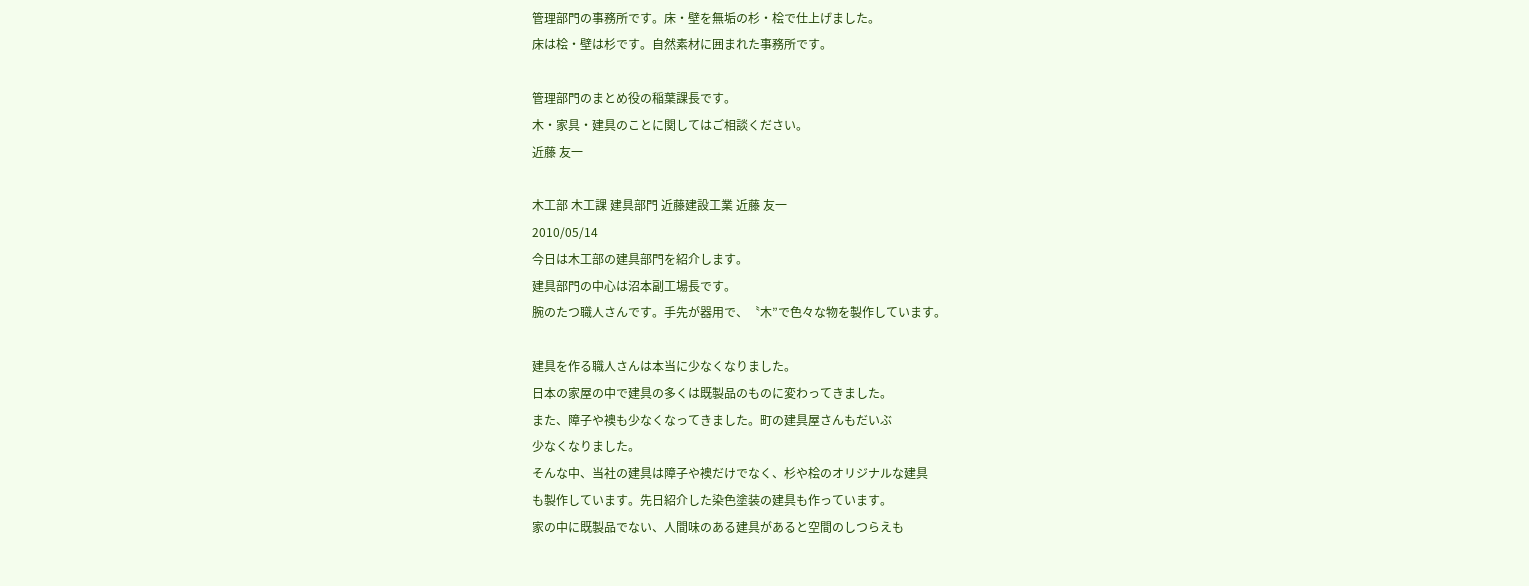管理部門の事務所です。床・壁を無垢の杉・桧で仕上げました。
床は桧・壁は杉です。自然素材に囲まれた事務所です。

管理部門のまとめ役の稲葉課長です。
木・家具・建具のことに関してはご相談ください。
近藤 友一

木工部 木工課 建具部門 近藤建設工業 近藤 友一
2010/05/14
今日は木工部の建具部門を紹介します。
建具部門の中心は沼本副工場長です。
腕のたつ職人さんです。手先が器用で、〝木”で色々な物を製作しています。

建具を作る職人さんは本当に少なくなりました。
日本の家屋の中で建具の多くは既製品のものに変わってきました。
また、障子や襖も少なくなってきました。町の建具屋さんもだいぶ
少なくなりました。
そんな中、当社の建具は障子や襖だけでなく、杉や桧のオリジナルな建具
も製作しています。先日紹介した染色塗装の建具も作っています。
家の中に既製品でない、人間味のある建具があると空間のしつらえも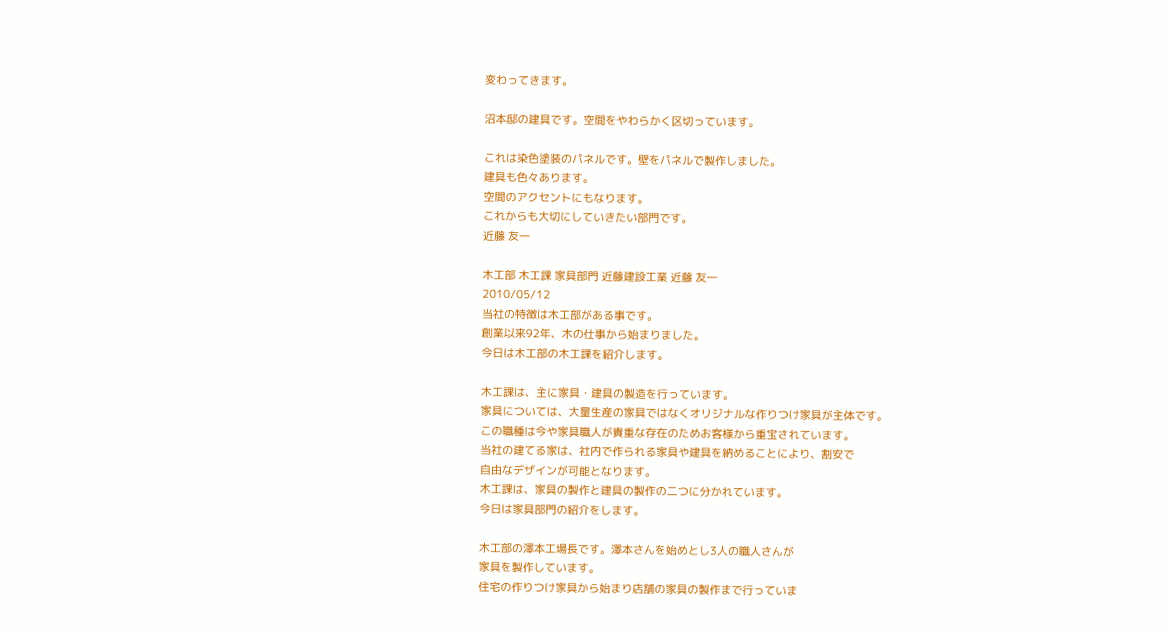変わってきます。

沼本邸の建具です。空間をやわらかく区切っています。

これは染色塗装のパネルです。壁をパネルで製作しました。
建具も色々あります。
空間のアクセントにもなります。
これからも大切にしていきたい部門です。
近藤 友一

木工部 木工課 家具部門 近藤建設工業 近藤 友一
2010/05/12
当社の特徴は木工部がある事です。
創業以来92年、木の仕事から始まりました。
今日は木工部の木工課を紹介します。

木工課は、主に家具・建具の製造を行っています。
家具については、大量生産の家具ではなくオリジナルな作りつけ家具が主体です。
この職種は今や家具職人が貴重な存在のためお客様から重宝されています。
当社の建てる家は、社内で作られる家具や建具を納めることにより、割安で
自由なデザインが可能となります。
木工課は、家具の製作と建具の製作の二つに分かれています。
今日は家具部門の紹介をします。

木工部の澤本工場長です。澤本さんを始めとし3人の職人さんが
家具を製作しています。
住宅の作りつけ家具から始まり店舗の家具の製作まで行っていま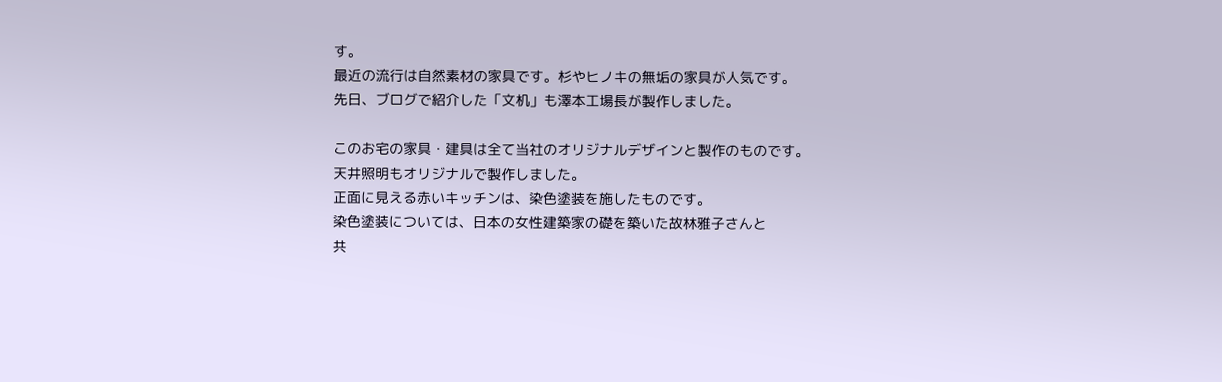す。
最近の流行は自然素材の家具です。杉やヒノキの無垢の家具が人気です。
先日、ブログで紹介した「文机」も澤本工場長が製作しました。

このお宅の家具・建具は全て当社のオリジナルデザインと製作のものです。
天井照明もオリジナルで製作しました。
正面に見える赤いキッチンは、染色塗装を施したものです。
染色塗装については、日本の女性建築家の礎を築いた故林雅子さんと
共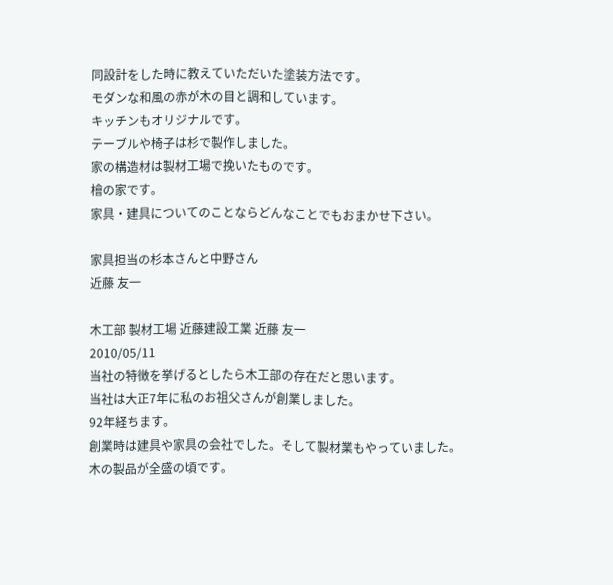同設計をした時に教えていただいた塗装方法です。
モダンな和風の赤が木の目と調和しています。
キッチンもオリジナルです。
テーブルや椅子は杉で製作しました。
家の構造材は製材工場で挽いたものです。
檜の家です。
家具・建具についてのことならどんなことでもおまかせ下さい。

家具担当の杉本さんと中野さん
近藤 友一

木工部 製材工場 近藤建設工業 近藤 友一
2010/05/11
当社の特徴を挙げるとしたら木工部の存在だと思います。
当社は大正7年に私のお祖父さんが創業しました。
92年経ちます。
創業時は建具や家具の会社でした。そして製材業もやっていました。
木の製品が全盛の頃です。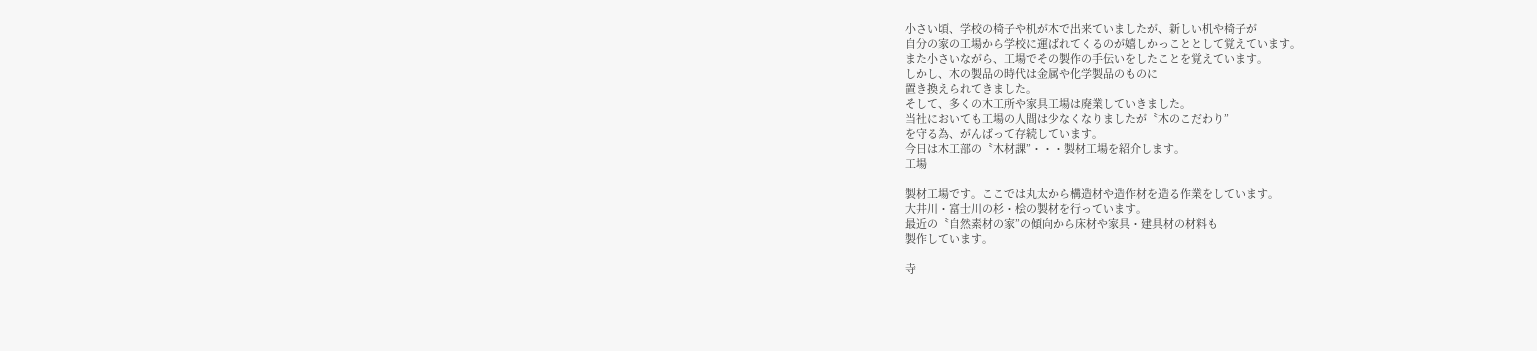小さい頃、学校の椅子や机が木で出来ていましたが、新しい机や椅子が
自分の家の工場から学校に運ばれてくるのが嬉しかっこととして覚えています。
また小さいながら、工場でその製作の手伝いをしたことを覚えています。
しかし、木の製品の時代は金属や化学製品のものに
置き換えられてきました。
そして、多くの木工所や家具工場は廃業していきました。
当社においても工場の人間は少なくなりましたが〝木のこだわり”
を守る為、がんばって存続しています。
今日は木工部の〝木材課”・・・製材工場を紹介します。
工場

製材工場です。ここでは丸太から構造材や造作材を造る作業をしています。
大井川・富士川の杉・桧の製材を行っています。
最近の〝自然素材の家”の傾向から床材や家具・建具材の材料も
製作しています。

寺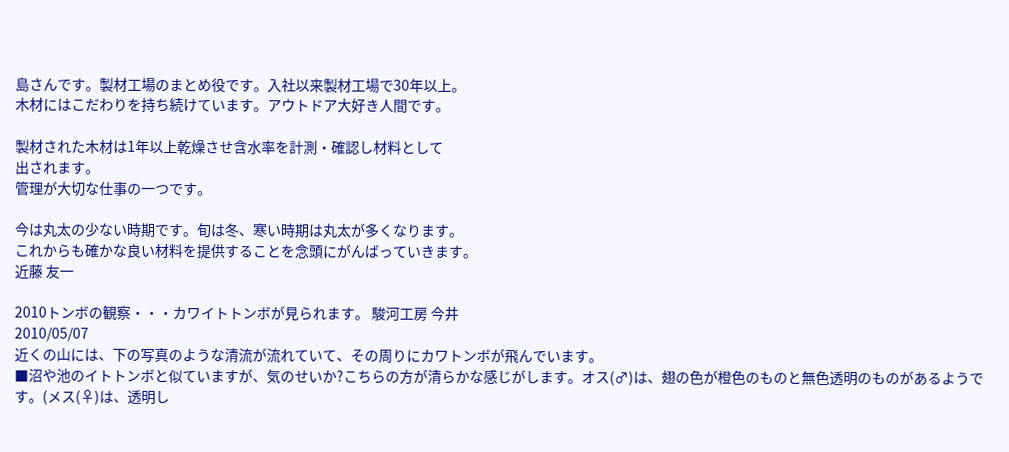島さんです。製材工場のまとめ役です。入社以来製材工場で30年以上。
木材にはこだわりを持ち続けています。アウトドア大好き人間です。

製材された木材は1年以上乾燥させ含水率を計測・確認し材料として
出されます。
管理が大切な仕事の一つです。

今は丸太の少ない時期です。旬は冬、寒い時期は丸太が多くなります。
これからも確かな良い材料を提供することを念頭にがんばっていきます。
近藤 友一

2010トンボの観察・・・カワイトトンボが見られます。 駿河工房 今井
2010/05/07
近くの山には、下の写真のような清流が流れていて、その周りにカワトンボが飛んでいます。
■沼や池のイトトンボと似ていますが、気のせいか?こちらの方が清らかな感じがします。オス(♂)は、翅の色が橙色のものと無色透明のものがあるようです。(メス(♀)は、透明し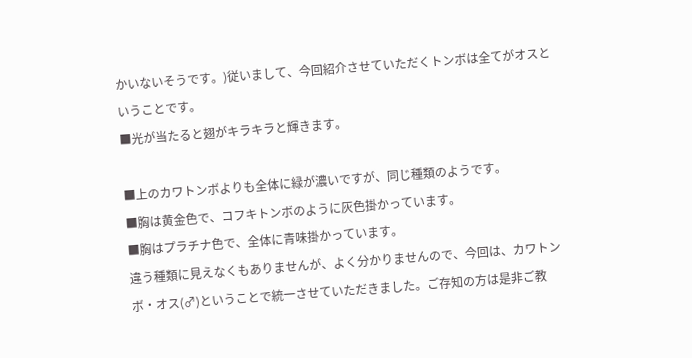かいないそうです。)従いまして、今回紹介させていただくトンボは全てがオスということです。
■光が当たると翅がキラキラと輝きます。

■上のカワトンボよりも全体に緑が濃いですが、同じ種類のようです。
■胸は黄金色で、コフキトンボのように灰色掛かっています。
■胸はプラチナ色で、全体に青味掛かっています。
違う種類に見えなくもありませんが、よく分かりませんので、今回は、カワトンボ・オス(♂)ということで統一させていただきました。ご存知の方は是非ご教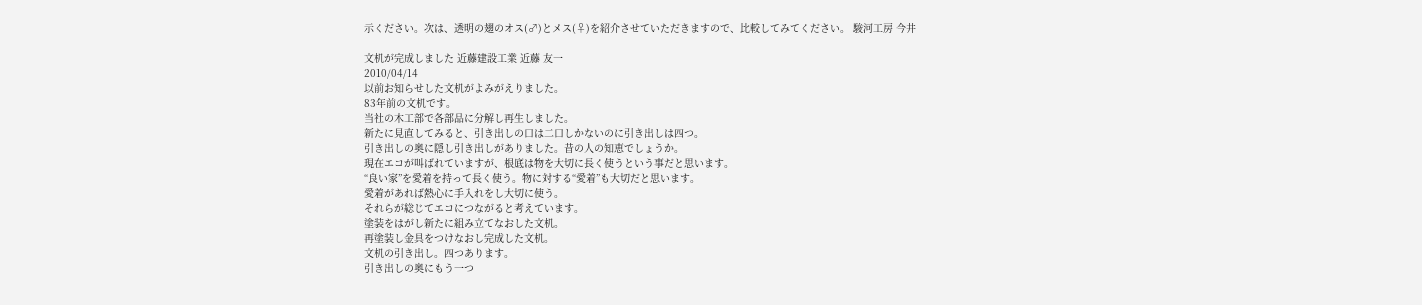示ください。次は、透明の翅のオス(♂)とメス(♀)を紹介させていただきますので、比較してみてください。 駿河工房 今井

文机が完成しました 近藤建設工業 近藤 友一
2010/04/14
以前お知らせした文机がよみがえりました。
83年前の文机です。
当社の木工部で各部品に分解し再生しました。
新たに見直してみると、引き出しの口は二口しかないのに引き出しは四つ。
引き出しの奥に隠し引き出しがありました。昔の人の知恵でしょうか。
現在エコが叫ばれていますが、根底は物を大切に長く使うという事だと思います。
“良い家”を愛着を持って長く使う。物に対する“愛着”も大切だと思います。
愛着があれば熱心に手入れをし大切に使う。
それらが総じてエコにつながると考えています。
塗装をはがし新たに組み立てなおした文机。
再塗装し金具をつけなおし完成した文机。
文机の引き出し。四つあります。
引き出しの奥にもう一つ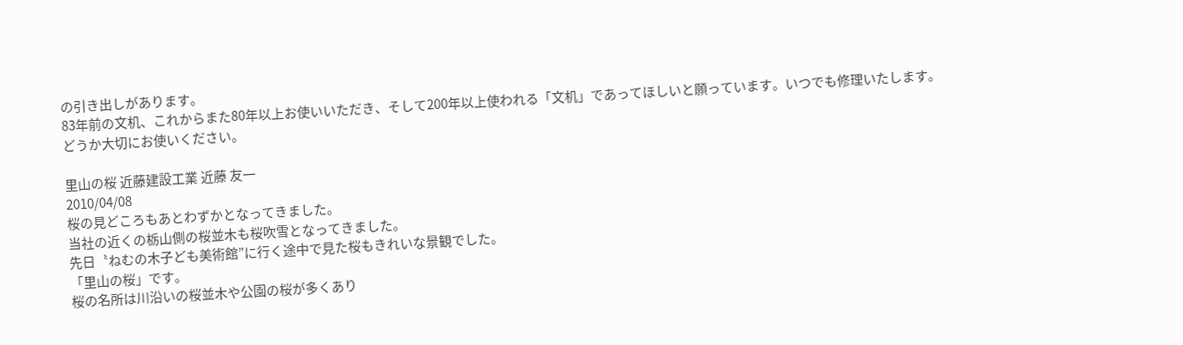の引き出しがあります。
83年前の文机、これからまた80年以上お使いいただき、そして200年以上使われる「文机」であってほしいと願っています。いつでも修理いたします。
どうか大切にお使いください。

里山の桜 近藤建設工業 近藤 友一
2010/04/08
桜の見どころもあとわずかとなってきました。
当社の近くの栃山側の桜並木も桜吹雪となってきました。
先日〝ねむの木子ども美術館”に行く途中で見た桜もきれいな景観でした。
「里山の桜」です。
桜の名所は川沿いの桜並木や公園の桜が多くあり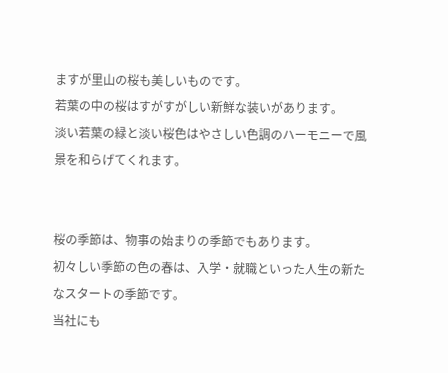ますが里山の桜も美しいものです。
若葉の中の桜はすがすがしい新鮮な装いがあります。
淡い若葉の緑と淡い桜色はやさしい色調のハーモニーで風景を和らげてくれます。


桜の季節は、物事の始まりの季節でもあります。
初々しい季節の色の春は、入学・就職といった人生の新たなスタートの季節です。
当社にも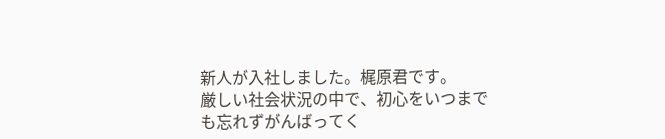新人が入社しました。梶原君です。
厳しい社会状況の中で、初心をいつまでも忘れずがんばってく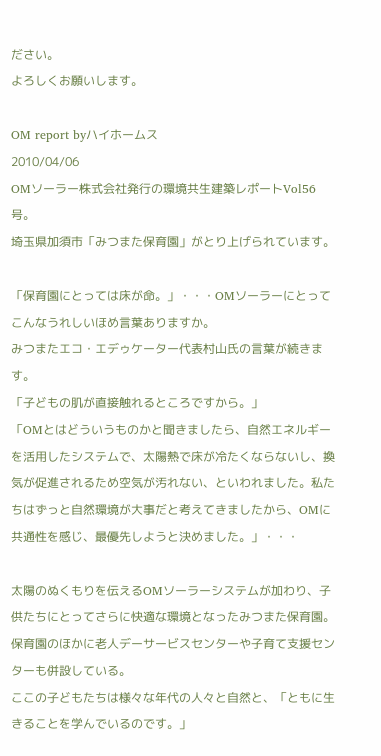ださい。
よろしくお願いします。

OM report byハイホームス
2010/04/06
OMソーラー株式会社発行の環境共生建築レポートVol56号。
埼玉県加須市「みつまた保育園」がとり上げられています。

「保育園にとっては床が命。」・・・OMソーラーにとってこんなうれしいほめ言葉ありますか。
みつまたエコ・エデゥケーター代表村山氏の言葉が続きます。
「子どもの肌が直接触れるところですから。」
「OMとはどういうものかと聞きましたら、自然エネルギーを活用したシステムで、太陽熱で床が冷たくならないし、換気が促進されるため空気が汚れない、といわれました。私たちはずっと自然環境が大事だと考えてきましたから、OMに共通性を感じ、最優先しようと決めました。」・・・

太陽のぬくもりを伝えるOMソーラーシステムが加わり、子供たちにとってさらに快適な環境となったみつまた保育園。
保育園のほかに老人デーサービスセンターや子育て支援センターも併設している。
ここの子どもたちは様々な年代の人々と自然と、「ともに生きることを学んでいるのです。」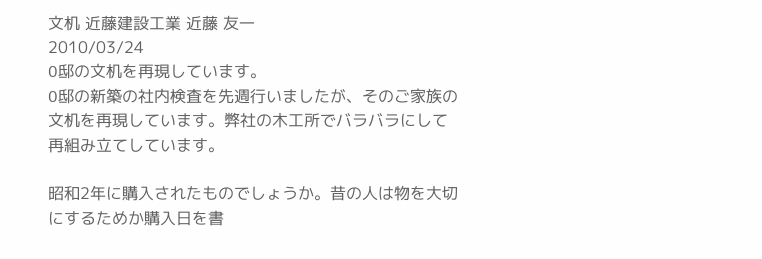文机 近藤建設工業 近藤 友一
2010/03/24
O邸の文机を再現しています。
O邸の新築の社内検査を先週行いましたが、そのご家族の文机を再現しています。弊社の木工所でバラバラにして再組み立てしています。

昭和2年に購入されたものでしょうか。昔の人は物を大切にするためか購入日を書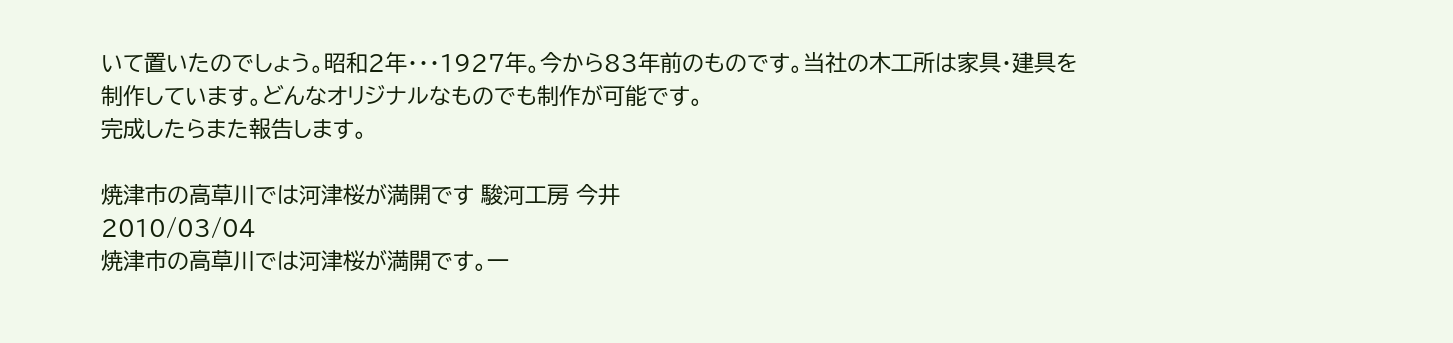いて置いたのでしょう。昭和2年・・・1927年。今から83年前のものです。当社の木工所は家具・建具を制作しています。どんなオリジナルなものでも制作が可能です。
完成したらまた報告します。

焼津市の高草川では河津桜が満開です 駿河工房 今井
2010/03/04
焼津市の高草川では河津桜が満開です。一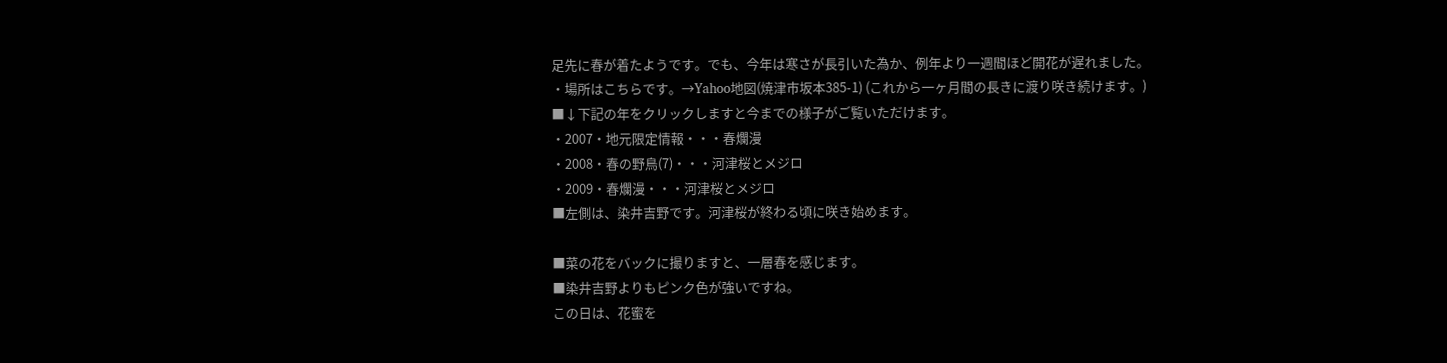足先に春が着たようです。でも、今年は寒さが長引いた為か、例年より一週間ほど開花が遅れました。
・場所はこちらです。→Yahoo地図(焼津市坂本385-1) (これから一ヶ月間の長きに渡り咲き続けます。)
■↓下記の年をクリックしますと今までの様子がご覧いただけます。
・2007・地元限定情報・・・春爛漫
・2008・春の野鳥(7)・・・河津桜とメジロ
・2009・春爛漫・・・河津桜とメジロ
■左側は、染井吉野です。河津桜が終わる頃に咲き始めます。

■菜の花をバックに撮りますと、一層春を感じます。
■染井吉野よりもピンク色が強いですね。
この日は、花蜜を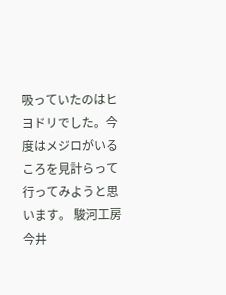吸っていたのはヒヨドリでした。今度はメジロがいるころを見計らって行ってみようと思います。 駿河工房 今井